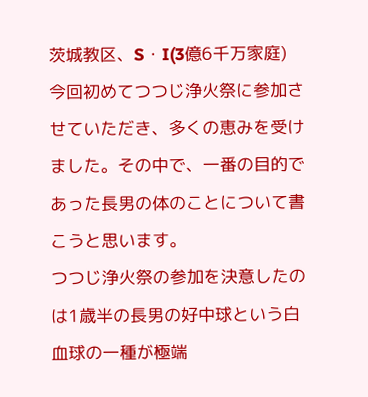茨城教区、S・I(3億6千万家庭)
今回初めてつつじ浄火祭に参加させていただき、多くの恵みを受けました。その中で、一番の目的であった長男の体のことについて書こうと思います。
つつじ浄火祭の参加を決意したのは1歳半の長男の好中球という白血球の一種が極端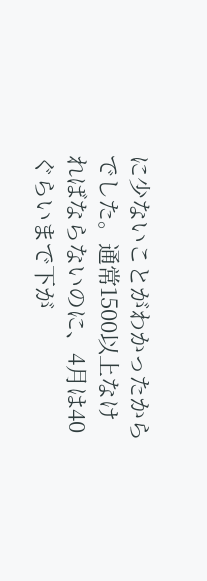に少ないことがわかったからでした。通常1500以上なければならないのに、4月は40ぐらいまで下が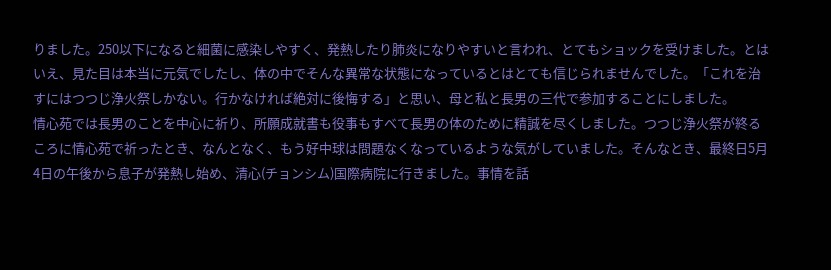りました。250以下になると細菌に感染しやすく、発熱したり肺炎になりやすいと言われ、とてもショックを受けました。とはいえ、見た目は本当に元気でしたし、体の中でそんな異常な状態になっているとはとても信じられませんでした。「これを治すにはつつじ浄火祭しかない。行かなければ絶対に後悔する」と思い、母と私と長男の三代で参加することにしました。
情心苑では長男のことを中心に祈り、所願成就書も役事もすべて長男の体のために精誠を尽くしました。つつじ浄火祭が終るころに情心苑で祈ったとき、なんとなく、もう好中球は問題なくなっているような気がしていました。そんなとき、最終日5月4日の午後から息子が発熱し始め、清心(チョンシム)国際病院に行きました。事情を話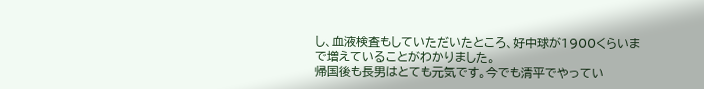し、血液検査もしていただいたところ、好中球が1900くらいまで増えていることがわかりました。
帰国後も長男はとても元気です。今でも清平でやってい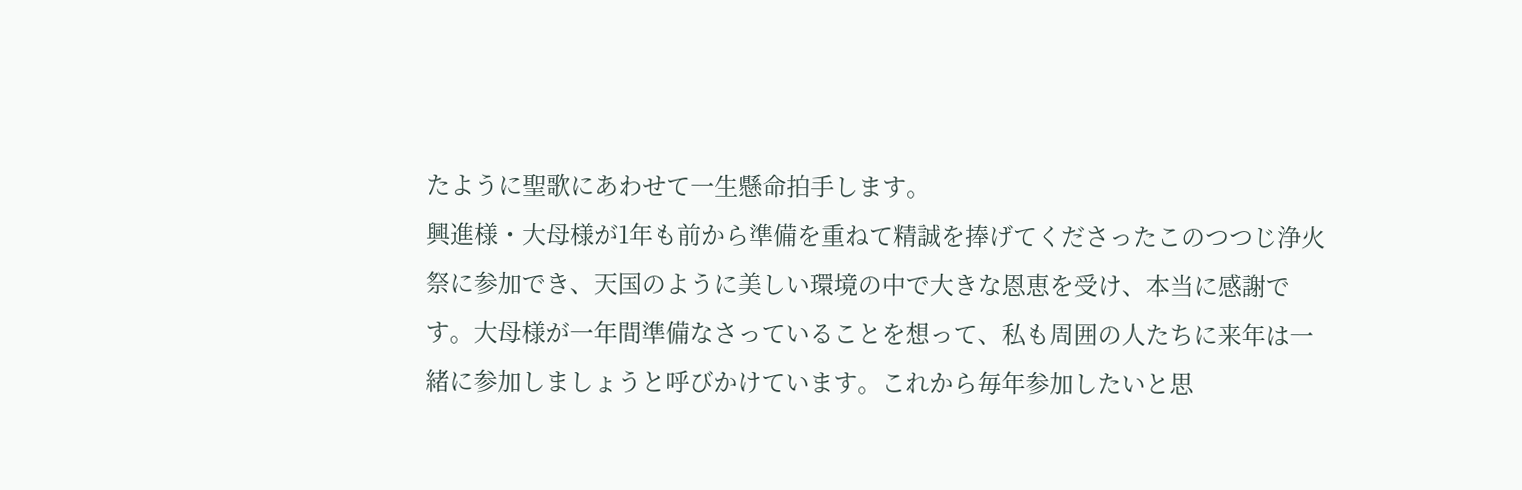たように聖歌にあわせて一生懸命拍手します。
興進様・大母様が1年も前から準備を重ねて精誠を捧げてくださったこのつつじ浄火祭に参加でき、天国のように美しい環境の中で大きな恩恵を受け、本当に感謝です。大母様が一年間準備なさっていることを想って、私も周囲の人たちに来年は一緒に参加しましょうと呼びかけています。これから毎年参加したいと思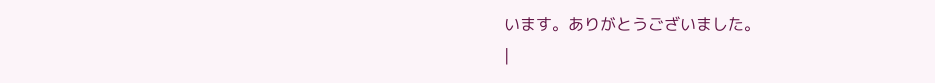います。ありがとうございました。
|